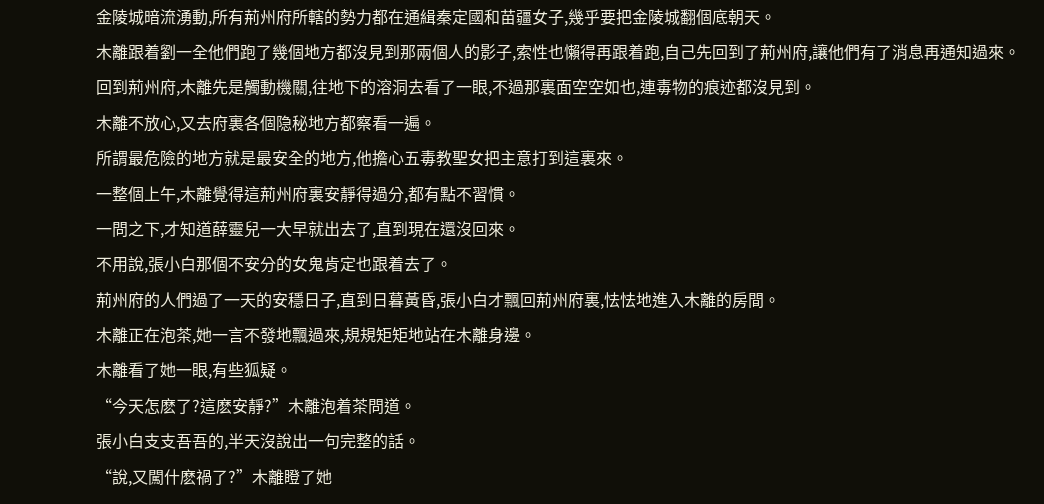金陵城暗流湧動,所有荊州府所轄的勢力都在通緝秦定國和苗疆女子,幾乎要把金陵城翻個底朝天。
木離跟着劉一全他們跑了幾個地方都沒見到那兩個人的影子,索性也懶得再跟着跑,自己先回到了荊州府,讓他們有了消息再通知過來。
回到荊州府,木離先是觸動機關,往地下的溶洞去看了一眼,不過那裏面空空如也,連毒物的痕迹都沒見到。
木離不放心,又去府裏各個隐秘地方都察看一遍。
所謂最危險的地方就是最安全的地方,他擔心五毒教聖女把主意打到這裏來。
一整個上午,木離覺得這荊州府裏安靜得過分,都有點不習慣。
一問之下,才知道薛靈兒一大早就出去了,直到現在還沒回來。
不用說,張小白那個不安分的女鬼肯定也跟着去了。
荊州府的人們過了一天的安穩日子,直到日暮黃昏,張小白才飄回荊州府裏,怯怯地進入木離的房間。
木離正在泡茶,她一言不發地飄過來,規規矩矩地站在木離身邊。
木離看了她一眼,有些狐疑。
“今天怎麽了?這麽安靜?”木離泡着茶問道。
張小白支支吾吾的,半天沒說出一句完整的話。
“說,又闖什麽禍了?”木離瞪了她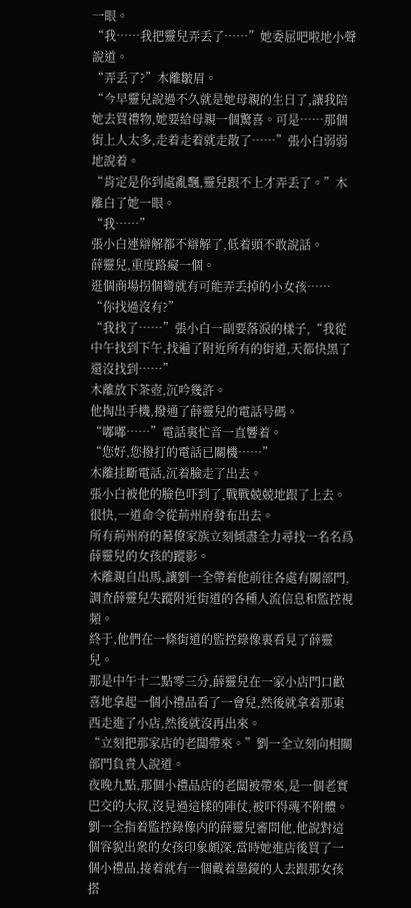一眼。
“我……我把靈兒弄丢了……”她委屈吧啦地小聲說道。
“弄丢了?”木離皺眉。
“今早靈兒說過不久就是她母親的生日了,讓我陪她去買禮物,她要給母親一個驚喜。可是……那個街上人太多,走着走着就走散了……”張小白弱弱地說着。
“肯定是你到處亂飄,靈兒跟不上才弄丢了。”木離白了她一眼。
“我……”
張小白連辯解都不辯解了,低着頭不敢說話。
薛靈兒,重度路癡一個。
逛個商場拐個彎就有可能弄丢掉的小女孩……
“你找過沒有?”
“我找了……”張小白一副要落淚的樣子,“我從中午找到下午,找遍了附近所有的街道,天都快黑了還沒找到……”
木離放下茶壺,沉吟幾許。
他掏出手機,撥通了薛靈兒的電話号碼。
“嘟嘟……”電話裏忙音一直響着。
“您好,您撥打的電話已關機……”
木離挂斷電話,沉着臉走了出去。
張小白被他的臉色吓到了,戰戰兢兢地跟了上去。
很快,一道命令從荊州府發布出去。
所有荊州府的幕僚家族立刻傾盡全力尋找一名名爲薛靈兒的女孩的蹤影。
木離親自出馬,讓劉一全帶着他前往各處有關部門,調查薛靈兒失蹤附近街道的各種人流信息和監控視頻。
終于,他們在一條街道的監控錄像裏看見了薛靈兒。
那是中午十二點零三分,薛靈兒在一家小店門口歡喜地拿起一個小禮品看了一會兒,然後就拿着那東西走進了小店,然後就沒再出來。
“立刻把那家店的老闆帶來。”劉一全立刻向相關部門負責人說道。
夜晚九點,那個小禮品店的老闆被帶來,是一個老實巴交的大叔,沒見過這樣的陣仗,被吓得魂不附體。
劉一全指着監控錄像内的薛靈兒審問他,他說對這個容貌出衆的女孩印象頗深,當時她進店後買了一個小禮品,接着就有一個戴着墨鏡的人去跟那女孩搭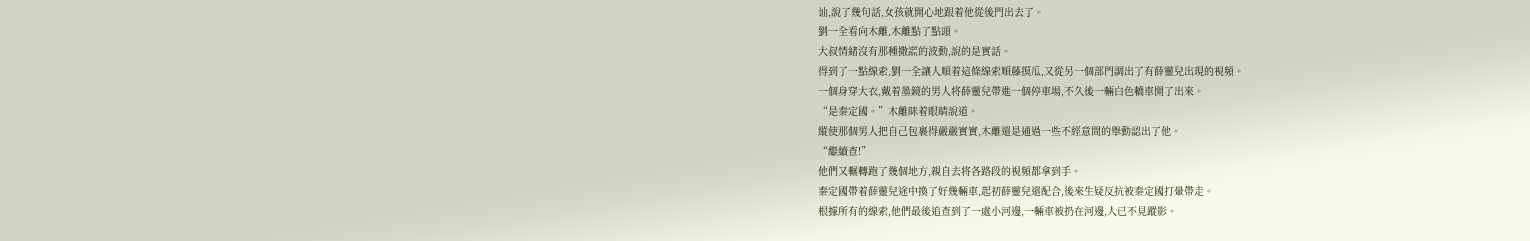讪,說了幾句話,女孩就開心地跟着他從後門出去了。
劉一全看向木離,木離點了點頭。
大叔情緒沒有那種撒謊的波動,說的是實話。
得到了一點線索,劉一全讓人順着這條線索順藤摸瓜,又從另一個部門調出了有薛靈兒出現的視頻。
一個身穿大衣,戴着墨鏡的男人将薛靈兒帶進一個停車場,不久後一輛白色轎車開了出來。
“是秦定國。”木離眯着眼睛說道。
縱使那個男人把自己包裹得嚴嚴實實,木離還是通過一些不經意間的舉動認出了他。
“繼續查!”
他們又輾轉跑了幾個地方,親自去将各路段的視頻都拿到手。
秦定國帶着薛靈兒途中換了好幾輛車,起初薛靈兒還配合,後來生疑反抗被秦定國打暈帶走。
根據所有的線索,他們最後追查到了一處小河邊,一輛車被扔在河邊,人已不見蹤影。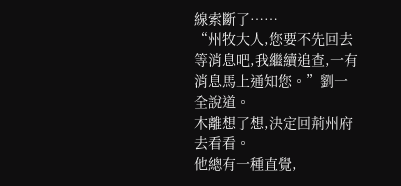線索斷了……
“州牧大人,您要不先回去等消息吧,我繼續追查,一有消息馬上通知您。”劉一全說道。
木離想了想,決定回荊州府去看看。
他總有一種直覺,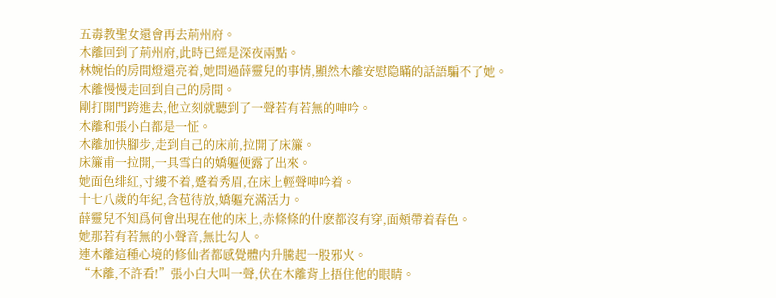五毒教聖女還會再去荊州府。
木離回到了荊州府,此時已經是深夜兩點。
林婉怡的房間燈還亮着,她問過薛靈兒的事情,顯然木離安慰隐瞞的話語騙不了她。
木離慢慢走回到自己的房間。
剛打開門跨進去,他立刻就聽到了一聲若有若無的呻吟。
木離和張小白都是一怔。
木離加快腳步,走到自己的床前,拉開了床簾。
床簾甫一拉開,一具雪白的嬌軀便露了出來。
她面色绯紅,寸縷不着,蹙着秀眉,在床上輕聲呻吟着。
十七八歲的年紀,含苞待放,嬌軀充滿活力。
薛靈兒不知爲何會出現在他的床上,赤條條的什麽都沒有穿,面頰帶着春色。
她那若有若無的小聲音,無比勾人。
連木離這種心境的修仙者都感覺體内升騰起一股邪火。
“木離,不許看!”張小白大叫一聲,伏在木離背上捂住他的眼睛。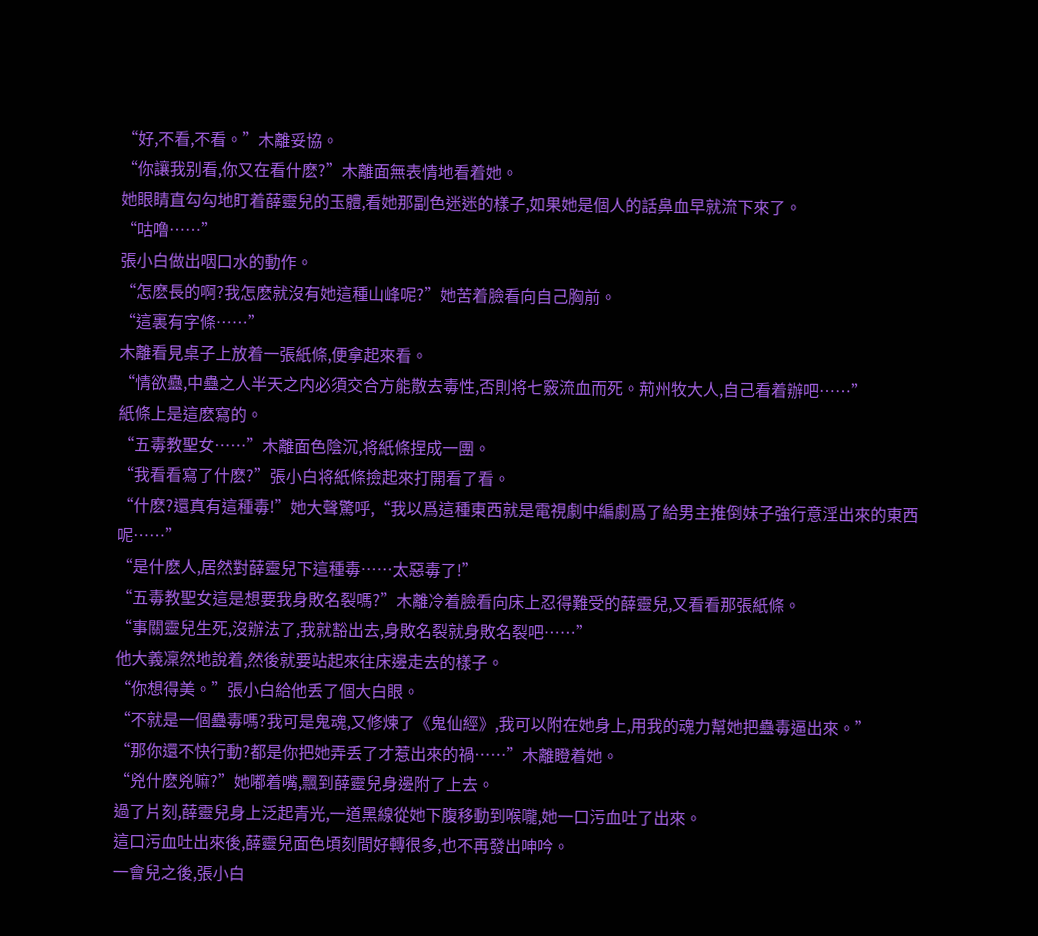“好,不看,不看。”木離妥協。
“你讓我别看,你又在看什麽?”木離面無表情地看着她。
她眼睛直勾勾地盯着薛靈兒的玉體,看她那副色迷迷的樣子,如果她是個人的話鼻血早就流下來了。
“咕噜……”
張小白做出咽口水的動作。
“怎麽長的啊?我怎麽就沒有她這種山峰呢?”她苦着臉看向自己胸前。
“這裏有字條……”
木離看見桌子上放着一張紙條,便拿起來看。
“情欲蠱,中蠱之人半天之内必須交合方能散去毒性,否則将七竅流血而死。荊州牧大人,自己看着辦吧……”
紙條上是這麽寫的。
“五毒教聖女……”木離面色陰沉,将紙條捏成一團。
“我看看寫了什麽?”張小白将紙條撿起來打開看了看。
“什麽?還真有這種毒!”她大聲驚呼,“我以爲這種東西就是電視劇中編劇爲了給男主推倒妹子強行意淫出來的東西呢……”
“是什麽人,居然對薛靈兒下這種毒……太惡毒了!”
“五毒教聖女這是想要我身敗名裂嗎?”木離冷着臉看向床上忍得難受的薛靈兒,又看看那張紙條。
“事關靈兒生死,沒辦法了,我就豁出去,身敗名裂就身敗名裂吧……”
他大義凜然地說着,然後就要站起來往床邊走去的樣子。
“你想得美。”張小白給他丢了個大白眼。
“不就是一個蠱毒嗎?我可是鬼魂,又修煉了《鬼仙經》,我可以附在她身上,用我的魂力幫她把蠱毒逼出來。”
“那你還不快行動?都是你把她弄丢了才惹出來的禍……”木離瞪着她。
“兇什麽兇嘛?”她嘟着嘴,飄到薛靈兒身邊附了上去。
過了片刻,薛靈兒身上泛起青光,一道黑線從她下腹移動到喉嚨,她一口污血吐了出來。
這口污血吐出來後,薛靈兒面色頃刻間好轉很多,也不再發出呻吟。
一會兒之後,張小白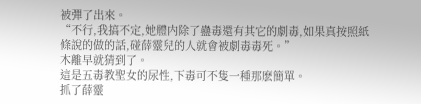被彈了出來。
“不行,我搞不定,她體内除了蠱毒還有其它的劇毒,如果真按照紙條說的做的話,碰薛靈兒的人就會被劇毒毒死。”
木離早就猜到了。
這是五毒教聖女的尿性,下毒可不隻一種那麽簡單。
抓了薛靈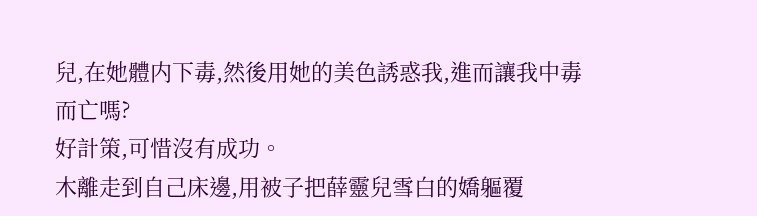兒,在她體内下毒,然後用她的美色誘惑我,進而讓我中毒而亡嗎?
好計策,可惜沒有成功。
木離走到自己床邊,用被子把薛靈兒雪白的嬌軀覆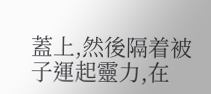蓋上,然後隔着被子運起靈力,在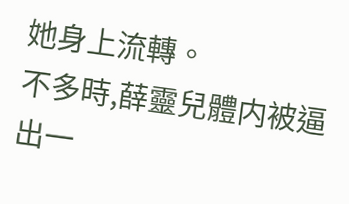她身上流轉。
不多時,薛靈兒體内被逼出一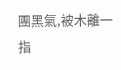團黑氣,被木離一指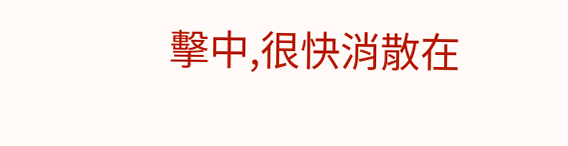擊中,很快消散在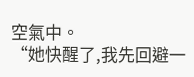空氣中。
“她快醒了,我先回避一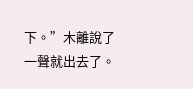下。”木離說了一聲就出去了。